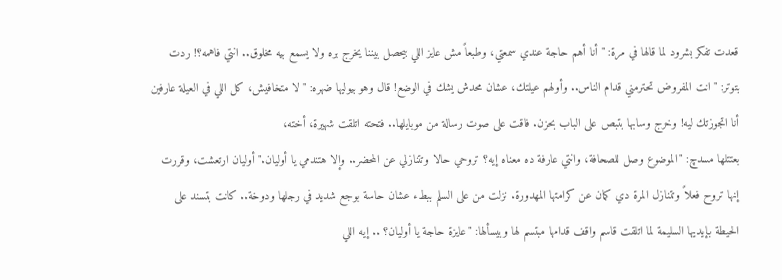قعدت تفكر بشرود لما قالها في مرة: "أنا أهم حاجة عندي سمعتي، وطبعاً مش عايز اللي بيحصل بيننا يخرج بره ولا يسمع بيه مخلوق.. انتي فاهمه؟! ردت بتوتر: "انت المفروض تحترمني قدام الناس.. وأولهم عيلتك، عشان محدش يشك في الوضع! قال وهو بيوليها ضهره: "لا متخافيش، كل اللي في العيلة عارفين أنا اتجوزتك ليه! وخرج وسابها بتبص على الباب بحزن. فاقت على صوت رسالة من موبايلها.. فتحته اتلقت شهيرة، أخته،
بعتتلها مسدچ: "الموضوع وصل للصحافة، وانتي عارفة ده معناه إيه؟ تروحي حالا وتتنازلي عن المحضر.. وإلا هتندمي يا أوليان." أوليان ارتعشت، وقررت إنها تروح فعلاً وتتنازل المرة دي كمان عن كرامتها المهدورة. نزلت من على السلم ببطء عشان حاسة بوجع شديد في رجلها ودوخة.. كانت بتسند على الحيطة بإيديها السليمة لما اتلقت قاسم واقف قدامها مبتسم لها وبيسألها: "عايزة حاجة يا أوليان؟ .. إيه اللي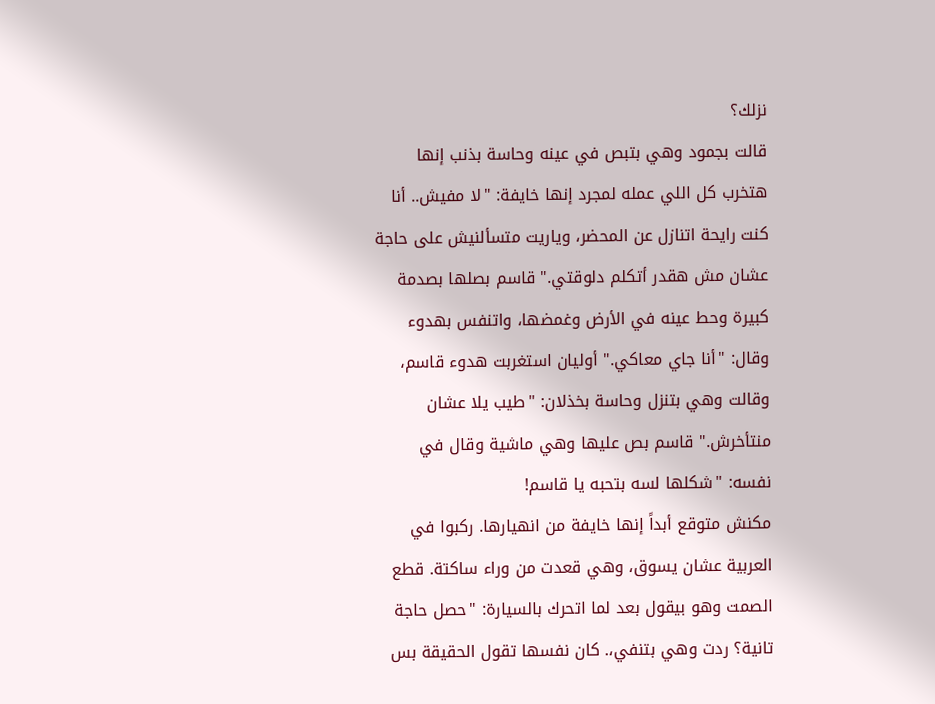نزلك؟
قالت بجمود وهي بتبص في عينه وحاسة بذنب إنها هتخرب كل اللي عمله لمجرد إنها خايفة: "لا مفيش.. أنا كنت رايحة اتنازل عن المحضر، وياريت متسألنيش على حاجة عشان مش هقدر أتكلم دلوقتي." قاسم بصلها بصدمة كبيرة وحط عينه في الأرض وغمضها، واتنفس بهدوء وقال: "أنا جاي معاكي." أوليان استغربت هدوء قاسم، وقالت وهي بتنزل وحاسة بخذلان: "طيب يلا عشان منتأخرش." قاسم بص عليها وهي ماشية وقال في نفسه: "شكلها لسه بتحبه يا قاسم!
مكنش متوقع أبداً إنها خايفة من انهيارها. ركبوا في العربية عشان يسوق، وهي قعدت من وراء ساكتة. قطع الصمت وهو بيقول بعد لما اتحرك بالسيارة: "حصل حاجة تانية؟ ردت وهي بتنفي،. كان نفسها تقول الحقيقة بس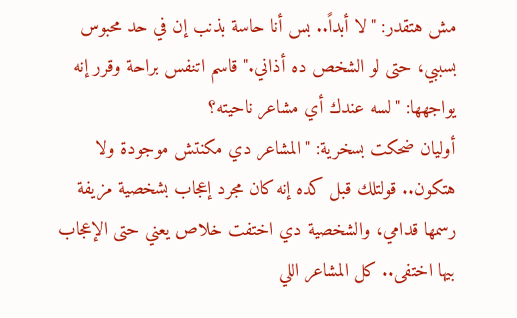مش هتقدر: "لا أبداً.. بس أنا حاسة بذنب إن في حد محبوس بسببي، حتى لو الشخص ده أذاني." قاسم اتنفس براحة وقرر إنه يواجهها: "لسه عندك أي مشاعر ناحيته؟
أوليان ضحكت بسخرية: "المشاعر دي مكنتش موجودة ولا هتكون.. قولتلك قبل كده إنه كان مجرد إعجاب بشخصية مزيفة رسمها قدامي، والشخصية دي اختفت خلاص يعني حتى الإعجاب بيها اختفى.. كل المشاعر اللي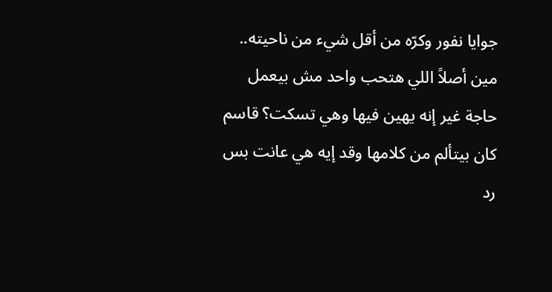جوايا نفور وكرّه من أقل شيء من ناحيته.. مين أصلاً اللي هتحب واحد مش بيعمل حاجة غير إنه يهين فيها وهي تسكت؟ قاسم كان بيتألم من كلامها وقد إيه هي عانت بس رد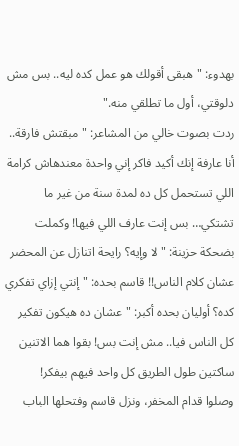بهدوء: "هبقى أقولك هو عمل كده ليه.. بس مش دلوقتي، أول ما تطلقي منه."
ردت بصوت خالي من المشاعر: "مبقتش فارقة.. أنا عارفة إنك أكيد فاكر إني واحدة معندهاش كرامة اللي تستحمل كل ده لمدة سنة من غير ما تشتكي… بس إنت عارف اللي فيها! وكملت بضحكة حزينة: "لا وإيه؟ رايحة اتنازل عن المحضر عشان كلام الناس!! قاسم بحده: "إنتي إزاي تفكري كده؟ أوليان بحده أكبر: "عشان ده هيكون تفكير كل الناس فيا.. مش إنت بس! بقوا هما الاتنين ساكتين طول الطريق كل واحد فيهم بيفكر!
وصلوا قدام المخفر، ونزل قاسم وفتحلها الباب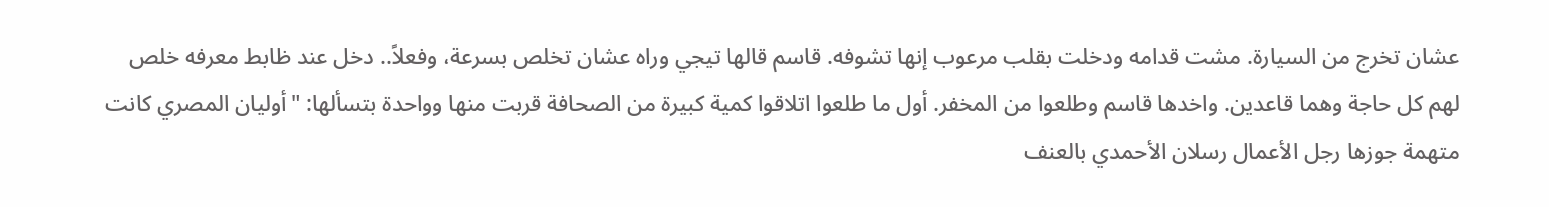عشان تخرج من السيارة. مشت قدامه ودخلت بقلب مرعوب إنها تشوفه. قاسم قالها تيجي وراه عشان تخلص بسرعة، وفعلاً.. دخل عند ظابط معرفه خلص لهم كل حاجة وهما قاعدين. واخدها قاسم وطلعوا من المخفر. أول ما طلعوا اتلاقوا كمية كبيرة من الصحافة قربت منها وواحدة بتسألها: "أوليان المصري كانت متهمة جوزها رجل الأعمال رسلان الأحمدي بالعنف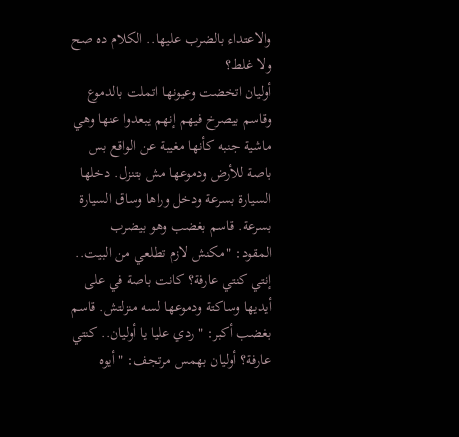والاعتداء بالضرب عليها.. الكلام ده صح ولا غلط؟
أوليان اتخضت وعيونها اتملت بالدموع وقاسم بيصرخ فيهم إنهم يبعدوا عنها وهي ماشية جنبه كأنها مغيبة عن الواقع بس باصة للأرض ودموعها مش بتنزل. دخلها السيارة بسرعة ودخل وراها وساق السيارة بسرعة. قاسم بغضب وهو بيضرب المقود: "مكنش لازم تطلعي من البيت.. إنتي كنتي عارفة؟ كانت باصة في على أيديها وساكتة ودموعها لسه منزلتش. قاسم بغضب أكبر: "ردي عليا يا أوليان.. كنتي عارفة؟ أوليان بهمس مرتجف: "أيوه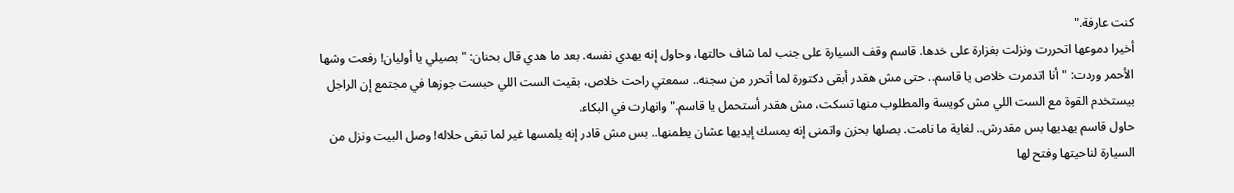كنت عارفة."
أخيرا دموعها اتحررت ونزلت بغزارة على خدها. قاسم وقف السيارة على جنب لما شاف حالتها، وحاول إنه يهدي نفسه. بعد ما هدي قال بحنان: "بصيلي يا أوليان! رفعت وشها الأحمر وردت: "أنا اتدمرت خلاص يا قاسم.. حتى مش هقدر أبقى دكتورة لما أتحرر من سجنه.. سمعتي راحت خلاص، بقيت الست اللي حبست جوزها في مجتمع إن الراجل بيستخدم القوة مع الست اللي مش كويسة والمطلوب منها تسكت، مش هقدر أستحمل يا قاسم." وانهارت في البكاء.
حاول قاسم يهديها بس مقدرش.. لغاية ما نامت. بصلها بحزن واتمنى إنه يمسك إيديها عشان يطمنها.. بس مش قادر إنه يلمسها غير لما تبقى حلاله! وصل البيت ونزل من السيارة لناحيتها وفتح لها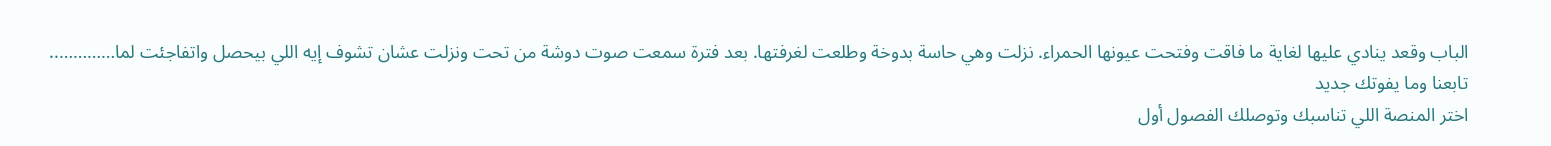الباب وقعد ينادي عليها لغاية ما فاقت وفتحت عيونها الحمراء. نزلت وهي حاسة بدوخة وطلعت لغرفتها. بعد فترة سمعت صوت دوشة من تحت ونزلت عشان تشوف إيه اللي بيحصل واتفاجئت لما…………..
تابعنا وما يفوتك جديد
اختر المنصة اللي تناسبك وتوصلك الفصول أول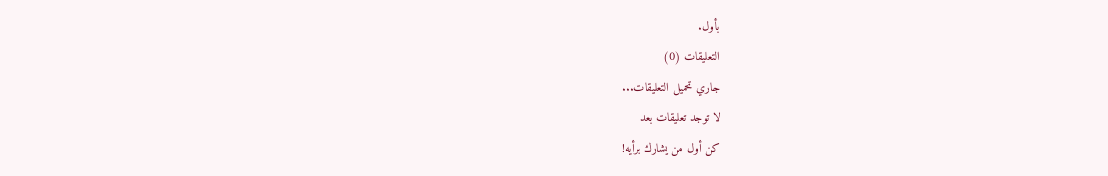بأول.
التعليقات (0)
جاري تحميل التعليقات...
لا توجد تعليقات بعد
كن أول من يشارك برأيه!